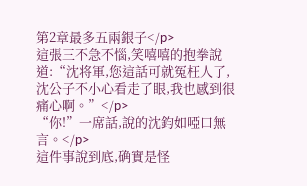第2章最多五兩銀子</p>
這張三不急不惱,笑嘻嘻的抱拳說道:“沈将軍,您這話可就冤枉人了,沈公子不小心看走了眼,我也感到很痛心啊。”</p>
“你!”一席話,說的沈鈞如啞口無言。</p>
這件事說到底,确實是怪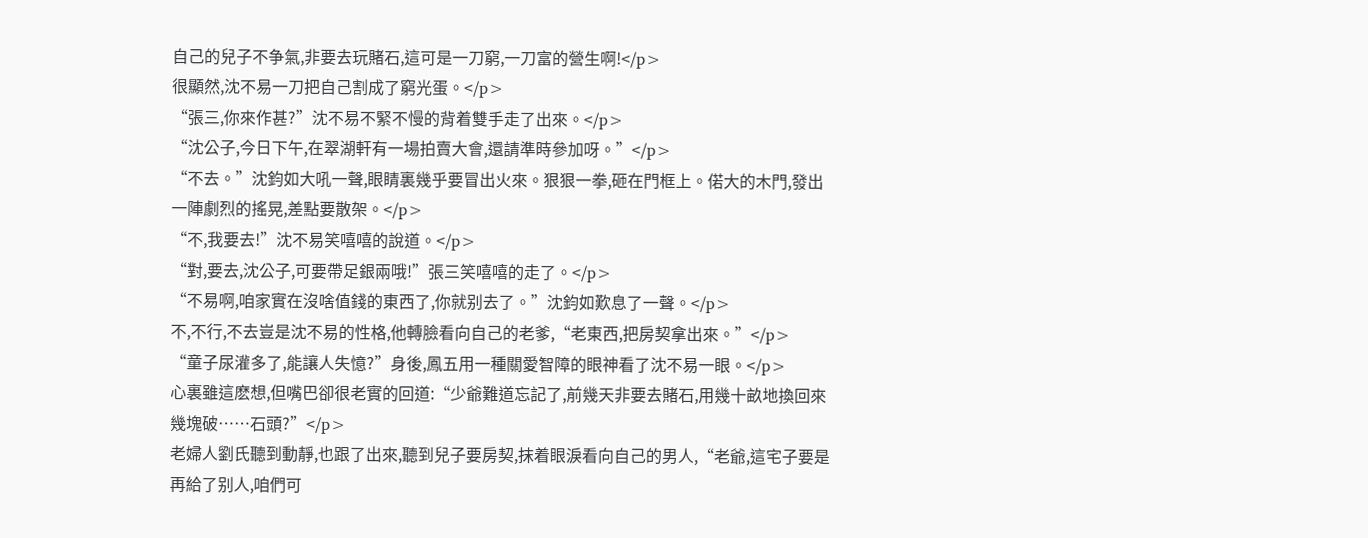自己的兒子不争氣,非要去玩賭石,這可是一刀窮,一刀富的營生啊!</p>
很顯然,沈不易一刀把自己割成了窮光蛋。</p>
“張三,你來作甚?”沈不易不緊不慢的背着雙手走了出來。</p>
“沈公子,今日下午,在翠湖軒有一場拍賣大會,還請準時參加呀。”</p>
“不去。”沈鈞如大吼一聲,眼睛裏幾乎要冒出火來。狠狠一拳,砸在門框上。偌大的木門,發出一陣劇烈的搖晃,差點要散架。</p>
“不,我要去!”沈不易笑嘻嘻的說道。</p>
“對,要去,沈公子,可要帶足銀兩哦!”張三笑嘻嘻的走了。</p>
“不易啊,咱家實在沒啥值錢的東西了,你就别去了。”沈鈞如歎息了一聲。</p>
不,不行,不去豈是沈不易的性格,他轉臉看向自己的老爹,“老東西,把房契拿出來。”</p>
“童子尿灌多了,能讓人失憶?”身後,鳳五用一種關愛智障的眼神看了沈不易一眼。</p>
心裏雖這麽想,但嘴巴卻很老實的回道:“少爺難道忘記了,前幾天非要去賭石,用幾十畝地換回來幾塊破……石頭?”</p>
老婦人劉氏聽到動靜,也跟了出來,聽到兒子要房契,抹着眼淚看向自己的男人,“老爺,這宅子要是再給了别人,咱們可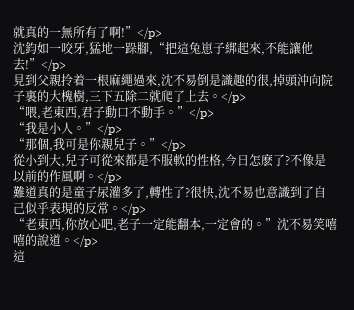就真的一無所有了啊!”</p>
沈鈞如一咬牙,猛地一跺腳,“把這兔崽子綁起來,不能讓他去!”</p>
見到父親拎着一根麻繩過來,沈不易倒是識趣的很,掉頭沖向院子裏的大槐樹,三下五除二就爬了上去。</p>
“喂,老東西,君子動口不動手。”</p>
“我是小人。”</p>
“那個,我可是你親兒子。”</p>
從小到大,兒子可從來都是不服軟的性格,今日怎麽了?不像是以前的作風啊。</p>
難道真的是童子尿灌多了,轉性了?很快,沈不易也意識到了自己似乎表現的反常。</p>
“老東西,你放心吧,老子一定能翻本,一定會的。”沈不易笑嘻嘻的說道。</p>
這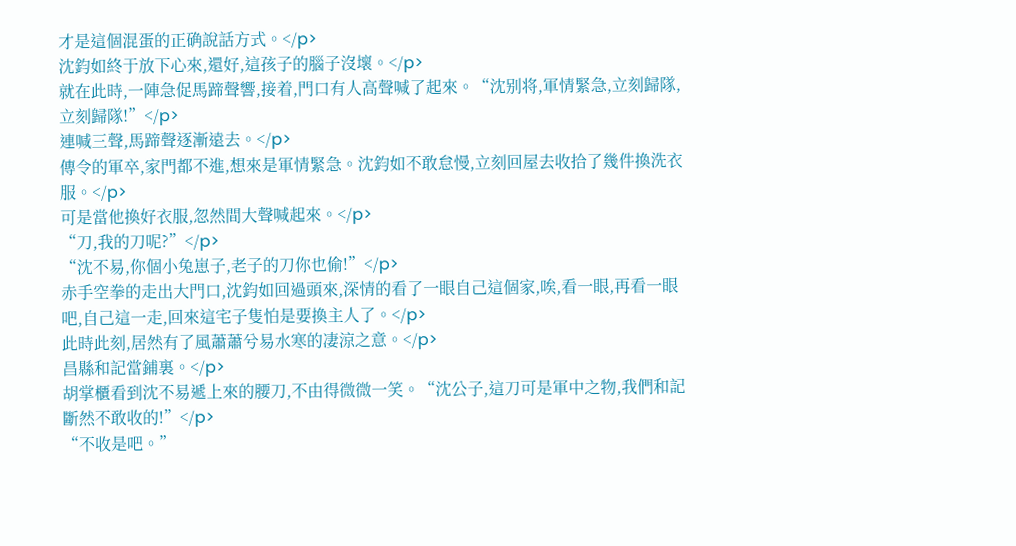才是這個混蛋的正确說話方式。</p>
沈鈞如終于放下心來,還好,這孩子的腦子沒壞。</p>
就在此時,一陣急促馬蹄聲響,接着,門口有人高聲喊了起來。“沈别将,軍情緊急,立刻歸隊,立刻歸隊!”</p>
連喊三聲,馬蹄聲逐漸遠去。</p>
傳令的軍卒,家門都不進,想來是軍情緊急。沈鈞如不敢怠慢,立刻回屋去收拾了幾件換洗衣服。</p>
可是當他換好衣服,忽然間大聲喊起來。</p>
“刀,我的刀呢?”</p>
“沈不易,你個小兔崽子,老子的刀你也偷!”</p>
赤手空拳的走出大門口,沈鈞如回過頭來,深情的看了一眼自己這個家,唉,看一眼,再看一眼吧,自己這一走,回來這宅子隻怕是要換主人了。</p>
此時此刻,居然有了風蕭蕭兮易水寒的凄涼之意。</p>
昌縣和記當鋪裏。</p>
胡掌櫃看到沈不易遞上來的腰刀,不由得微微一笑。“沈公子,這刀可是軍中之物,我們和記斷然不敢收的!”</p>
“不收是吧。”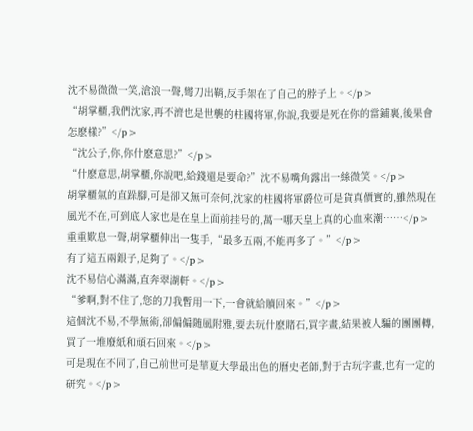沈不易微微一笑,滄浪一聲,彎刀出鞘,反手架在了自己的脖子上。</p>
“胡掌櫃,我們沈家,再不濟也是世襲的柱國将軍,你說,我要是死在你的當鋪裏,後果會怎麽樣?”</p>
“沈公子,你,你什麽意思?”</p>
“什麽意思,胡掌櫃,你說吧,給錢還是要命?”沈不易嘴角露出一絲微笑。</p>
胡掌櫃氣的直跺腳,可是卻又無可奈何,沈家的柱國将軍爵位可是貨真價實的,雖然現在風光不在,可到底人家也是在皇上面前挂号的,萬一哪天皇上真的心血來潮……</p>
重重歎息一聲,胡掌櫃伸出一隻手,“最多五兩,不能再多了。”</p>
有了這五兩銀子,足夠了。</p>
沈不易信心滿滿,直奔翠湖軒。</p>
“爹啊,對不住了,您的刀我暫用一下,一會就給贖回來。”</p>
這個沈不易,不學無術,卻偏偏随風附雅,要去玩什麽賭石,買字畫,結果被人騙的團團轉,買了一堆廢紙和頑石回來。</p>
可是現在不同了,自己前世可是華夏大學最出色的曆史老師,對于古玩字畫,也有一定的研究。</p>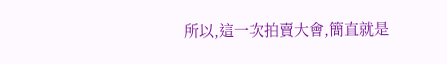所以,這一次拍賣大會,簡直就是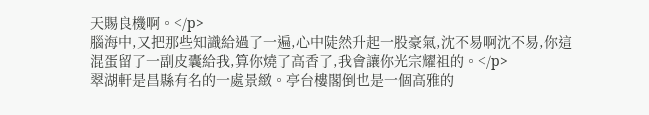天賜良機啊。</p>
腦海中,又把那些知識給過了一遍,心中陡然升起一股豪氣,沈不易啊沈不易,你這混蛋留了一副皮囊給我,算你燒了高香了,我會讓你光宗耀祖的。</p>
翠湖軒是昌縣有名的一處景緻。亭台樓閣倒也是一個高雅的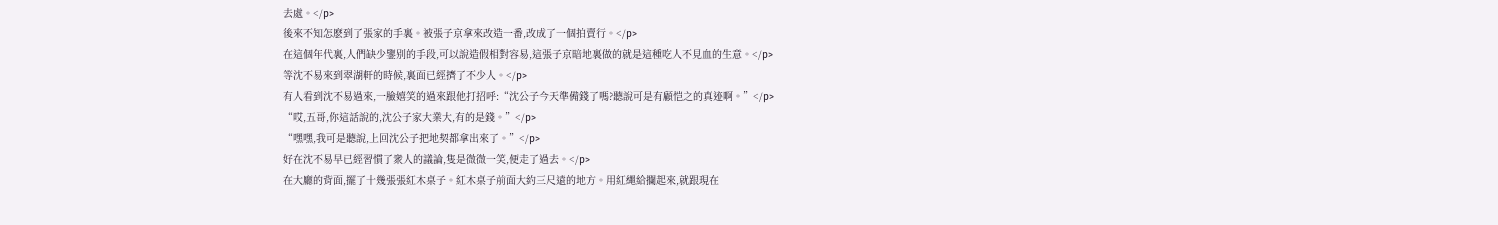去處。</p>
後來不知怎麽到了張家的手裏。被張子京拿來改造一番,改成了一個拍賣行。</p>
在這個年代裏,人們缺少鑒别的手段,可以說造假相對容易,這張子京暗地裏做的就是這種吃人不見血的生意。</p>
等沈不易來到翠湖軒的時候,裏面已經擠了不少人。</p>
有人看到沈不易過來,一臉嬉笑的過來跟他打招呼:“沈公子今天準備錢了嗎?聽說可是有顧恺之的真迹啊。”</p>
“哎,五哥,你這話說的,沈公子家大業大,有的是錢。”</p>
“嘿嘿,我可是聽說,上回沈公子把地契都拿出來了。”</p>
好在沈不易早已經習慣了衆人的議論,隻是微微一笑,便走了過去。</p>
在大廳的背面,擺了十幾張張紅木桌子。紅木桌子前面大約三尺遠的地方。用紅繩給攔起來,就跟現在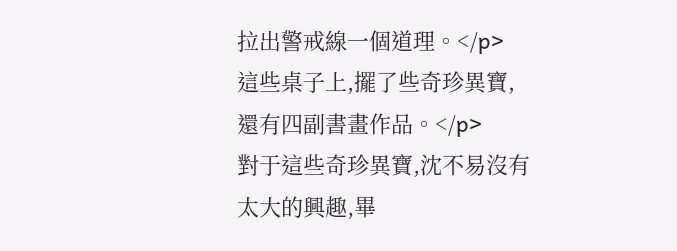拉出警戒線一個道理。</p>
這些桌子上,擺了些奇珍異寶,還有四副書畫作品。</p>
對于這些奇珍異寶,沈不易沒有太大的興趣,畢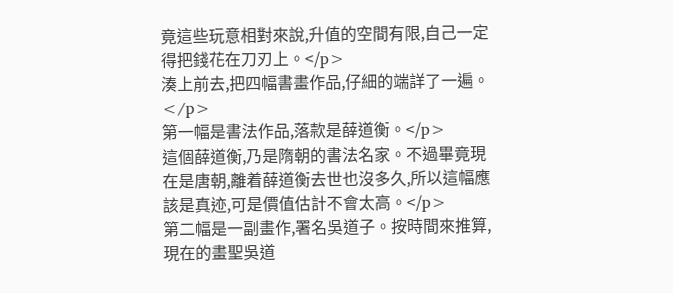竟這些玩意相對來說,升值的空間有限,自己一定得把錢花在刀刃上。</p>
湊上前去,把四幅書畫作品,仔細的端詳了一遍。</p>
第一幅是書法作品,落款是薛道衡。</p>
這個薛道衡,乃是隋朝的書法名家。不過畢竟現在是唐朝,離着薛道衡去世也沒多久,所以這幅應該是真迹,可是價值估計不會太高。</p>
第二幅是一副畫作,署名吳道子。按時間來推算,現在的畫聖吳道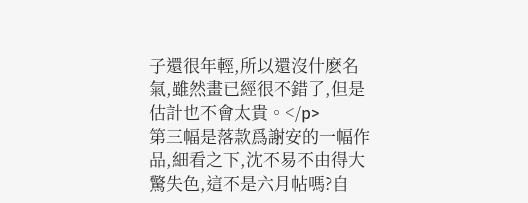子還很年輕,所以還沒什麽名氣,雖然畫已經很不錯了,但是估計也不會太貴。</p>
第三幅是落款爲謝安的一幅作品,細看之下,沈不易不由得大驚失色,這不是六月帖嗎?自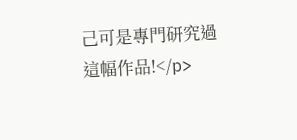己可是專門研究過這幅作品!</p>